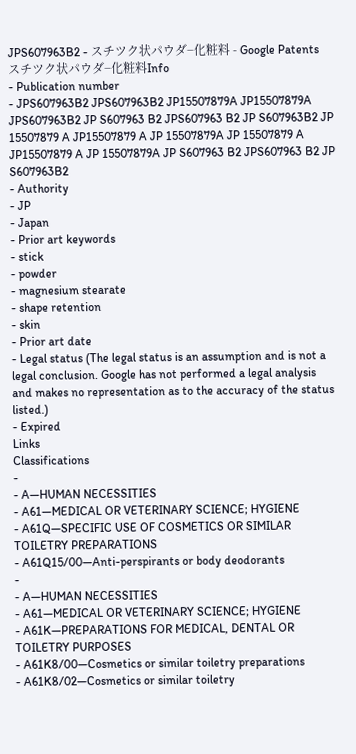JPS607963B2 - スチツク状パウダ−化粧料 - Google Patents
スチツク状パウダ−化粧料Info
- Publication number
- JPS607963B2 JPS607963B2 JP15507879A JP15507879A JPS607963B2 JP S607963 B2 JPS607963 B2 JP S607963B2 JP 15507879 A JP15507879 A JP 15507879A JP 15507879 A JP15507879 A JP 15507879A JP S607963 B2 JPS607963 B2 JP S607963B2
- Authority
- JP
- Japan
- Prior art keywords
- stick
- powder
- magnesium stearate
- shape retention
- skin
- Prior art date
- Legal status (The legal status is an assumption and is not a legal conclusion. Google has not performed a legal analysis and makes no representation as to the accuracy of the status listed.)
- Expired
Links
Classifications
-
- A—HUMAN NECESSITIES
- A61—MEDICAL OR VETERINARY SCIENCE; HYGIENE
- A61Q—SPECIFIC USE OF COSMETICS OR SIMILAR TOILETRY PREPARATIONS
- A61Q15/00—Anti-perspirants or body deodorants
-
- A—HUMAN NECESSITIES
- A61—MEDICAL OR VETERINARY SCIENCE; HYGIENE
- A61K—PREPARATIONS FOR MEDICAL, DENTAL OR TOILETRY PURPOSES
- A61K8/00—Cosmetics or similar toiletry preparations
- A61K8/02—Cosmetics or similar toiletry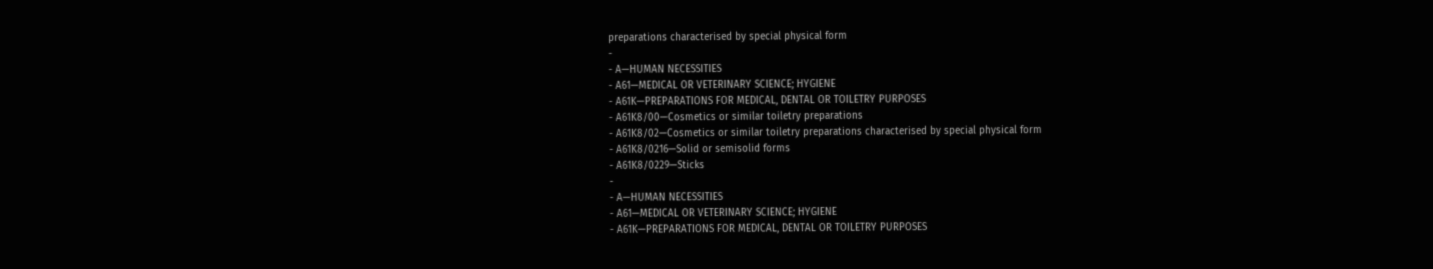preparations characterised by special physical form
-
- A—HUMAN NECESSITIES
- A61—MEDICAL OR VETERINARY SCIENCE; HYGIENE
- A61K—PREPARATIONS FOR MEDICAL, DENTAL OR TOILETRY PURPOSES
- A61K8/00—Cosmetics or similar toiletry preparations
- A61K8/02—Cosmetics or similar toiletry preparations characterised by special physical form
- A61K8/0216—Solid or semisolid forms
- A61K8/0229—Sticks
-
- A—HUMAN NECESSITIES
- A61—MEDICAL OR VETERINARY SCIENCE; HYGIENE
- A61K—PREPARATIONS FOR MEDICAL, DENTAL OR TOILETRY PURPOSES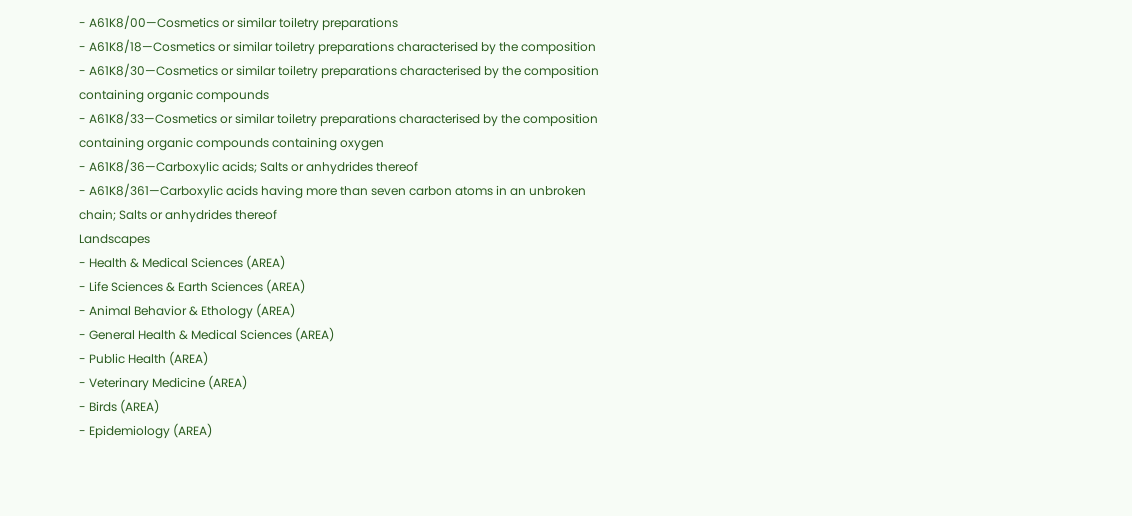- A61K8/00—Cosmetics or similar toiletry preparations
- A61K8/18—Cosmetics or similar toiletry preparations characterised by the composition
- A61K8/30—Cosmetics or similar toiletry preparations characterised by the composition containing organic compounds
- A61K8/33—Cosmetics or similar toiletry preparations characterised by the composition containing organic compounds containing oxygen
- A61K8/36—Carboxylic acids; Salts or anhydrides thereof
- A61K8/361—Carboxylic acids having more than seven carbon atoms in an unbroken chain; Salts or anhydrides thereof
Landscapes
- Health & Medical Sciences (AREA)
- Life Sciences & Earth Sciences (AREA)
- Animal Behavior & Ethology (AREA)
- General Health & Medical Sciences (AREA)
- Public Health (AREA)
- Veterinary Medicine (AREA)
- Birds (AREA)
- Epidemiology (AREA)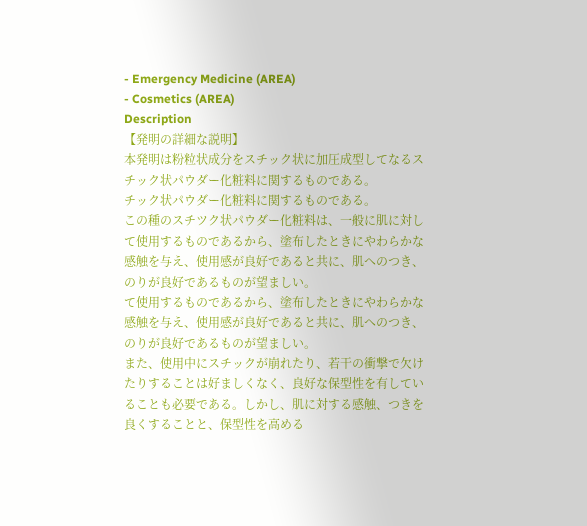- Emergency Medicine (AREA)
- Cosmetics (AREA)
Description
【発明の詳細な説明】
本発明は粉粒状成分をスチック状に加圧成型してなるス
チック状パウダー化粧料に関するものである。
チック状パウダー化粧料に関するものである。
この種のスチツク状パウダー化粧料は、一般に肌に対し
て使用するものであるから、塗布したときにやわらかな
感触を与え、使用感が良好であると共に、肌へのつき、
のりが良好であるものが望ましい。
て使用するものであるから、塗布したときにやわらかな
感触を与え、使用感が良好であると共に、肌へのつき、
のりが良好であるものが望ましい。
また、使用中にスチックが崩れたり、若干の衝撃で欠け
たりすることは好ましくなく、良好な保型性を有してい
ることも必要である。しかし、肌に対する感触、つきを
良くすることと、保型性を高める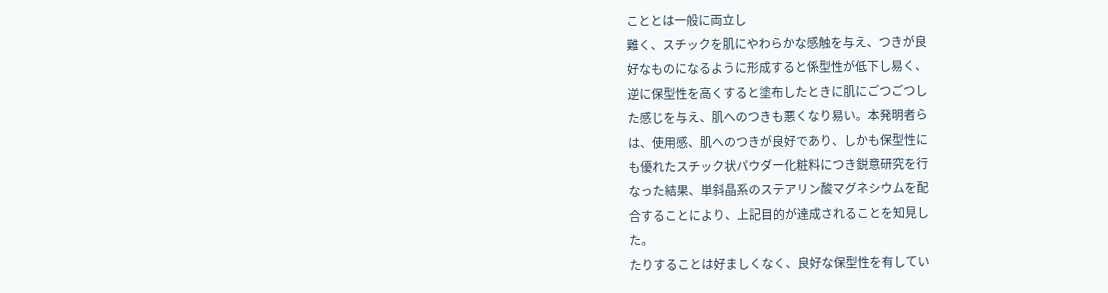こととは一般に両立し
難く、スチックを肌にやわらかな感触を与え、つきが良
好なものになるように形成すると係型性が低下し易く、
逆に保型性を高くすると塗布したときに肌にごつごつし
た感じを与え、肌へのつきも悪くなり易い。本発明者ら
は、使用感、肌へのつきが良好であり、しかも保型性に
も優れたスチック状パウダー化粧料につき鋭意研究を行
なった結果、単斜晶系のステアリン酸マグネシウムを配
合することにより、上記目的が達成されることを知見し
た。
たりすることは好ましくなく、良好な保型性を有してい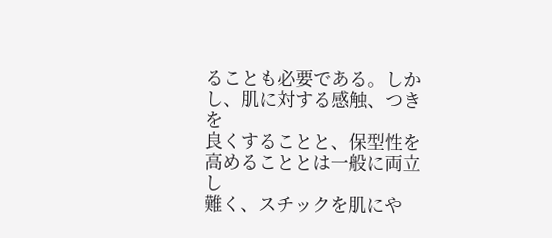ることも必要である。しかし、肌に対する感触、つきを
良くすることと、保型性を高めることとは一般に両立し
難く、スチックを肌にや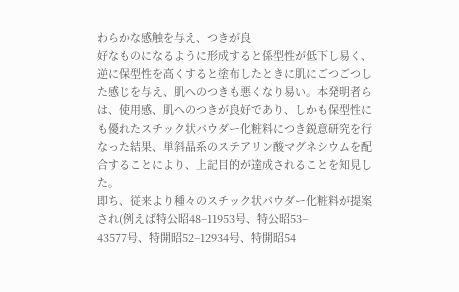わらかな感触を与え、つきが良
好なものになるように形成すると係型性が低下し易く、
逆に保型性を高くすると塗布したときに肌にごつごつし
た感じを与え、肌へのつきも悪くなり易い。本発明者ら
は、使用感、肌へのつきが良好であり、しかも保型性に
も優れたスチック状パウダー化粧料につき鋭意研究を行
なった結果、単斜晶系のステアリン酸マグネシウムを配
合することにより、上記目的が達成されることを知見し
た。
即ち、従来より種々のスチック状パウダー化粧料が提案
され(例えば特公昭48−11953号、特公昭53−
43577号、特開昭52−12934号、特開昭54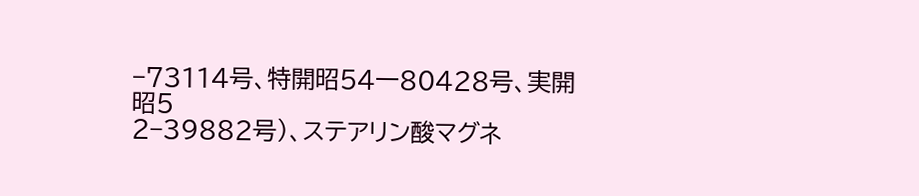−73114号、特開昭54一80428号、実開昭5
2−39882号)、ステアリン酸マグネ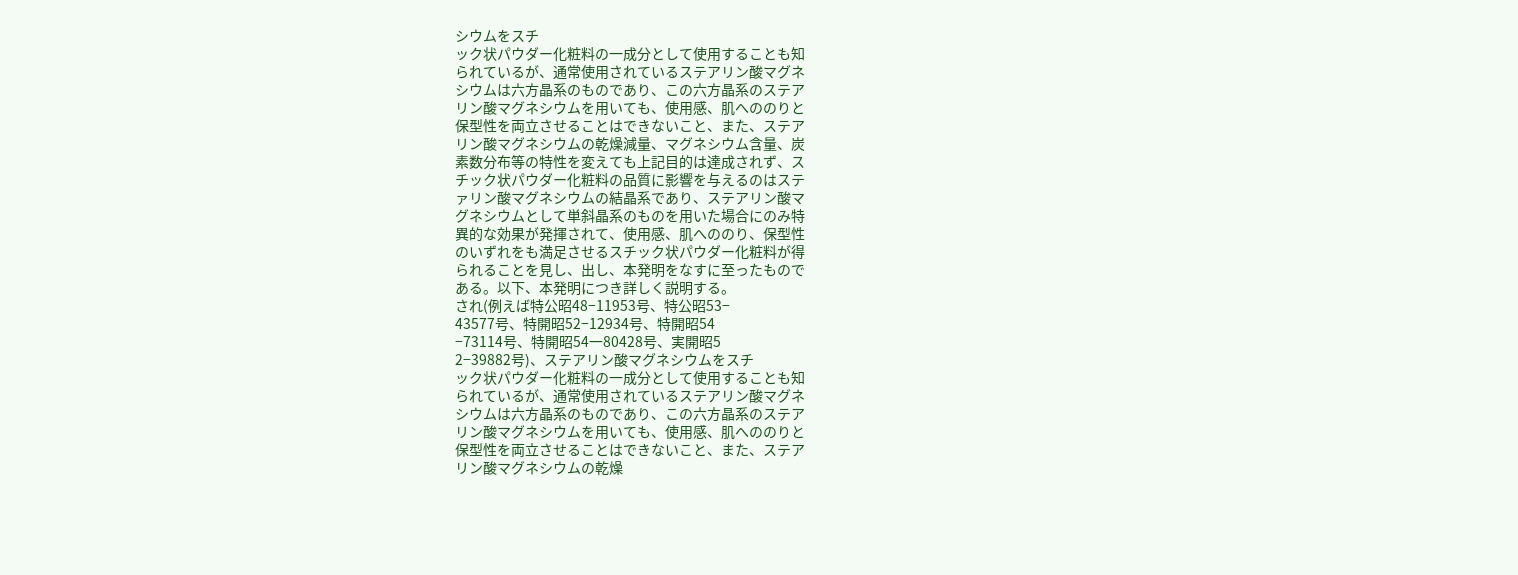シウムをスチ
ック状パウダー化粧料の一成分として使用することも知
られているが、通常使用されているステアリン酸マグネ
シウムは六方晶系のものであり、この六方晶系のステア
リン酸マグネシウムを用いても、使用感、肌へののりと
保型性を両立させることはできないこと、また、ステア
リン酸マグネシウムの乾燥減量、マグネシウム含量、炭
素数分布等の特性を変えても上記目的は達成されず、ス
チック状パウダー化粧料の品質に影響を与えるのはステ
ァリン酸マグネシウムの結晶系であり、ステアリン酸マ
グネシウムとして単斜晶系のものを用いた場合にのみ特
異的な効果が発揮されて、使用感、肌へののり、保型性
のいずれをも満足させるスチック状パウダー化粧料が得
られることを見し、出し、本発明をなすに至ったもので
ある。以下、本発明につき詳しく説明する。
され(例えば特公昭48−11953号、特公昭53−
43577号、特開昭52−12934号、特開昭54
−73114号、特開昭54一80428号、実開昭5
2−39882号)、ステアリン酸マグネシウムをスチ
ック状パウダー化粧料の一成分として使用することも知
られているが、通常使用されているステアリン酸マグネ
シウムは六方晶系のものであり、この六方晶系のステア
リン酸マグネシウムを用いても、使用感、肌へののりと
保型性を両立させることはできないこと、また、ステア
リン酸マグネシウムの乾燥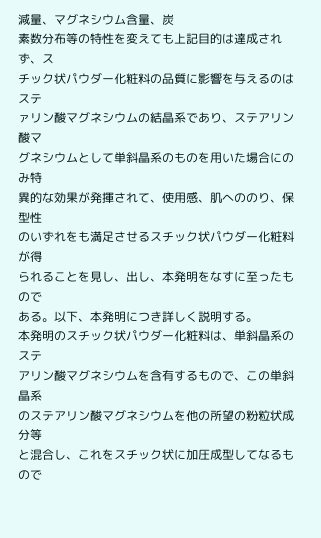減量、マグネシウム含量、炭
素数分布等の特性を変えても上記目的は達成されず、ス
チック状パウダー化粧料の品質に影響を与えるのはステ
ァリン酸マグネシウムの結晶系であり、ステアリン酸マ
グネシウムとして単斜晶系のものを用いた場合にのみ特
異的な効果が発揮されて、使用感、肌へののり、保型性
のいずれをも満足させるスチック状パウダー化粧料が得
られることを見し、出し、本発明をなすに至ったもので
ある。以下、本発明につき詳しく説明する。
本発明のスチック状パウダー化粧料は、単斜晶系のステ
アリン酸マグネシウムを含有するもので、この単斜晶系
のステアリン酸マグネシウムを他の所望の粉粒状成分等
と混合し、これをスチック状に加圧成型してなるもので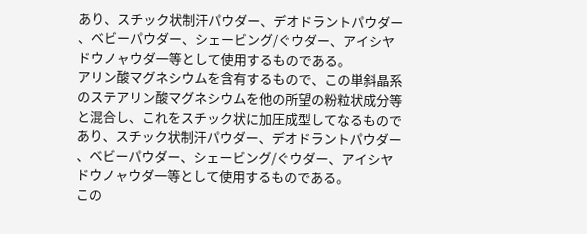あり、スチック状制汗パウダー、デオドラントパウダー
、ベビーパウダー、シェービング/ぐウダー、アイシヤ
ドウノャウダ一等として使用するものである。
アリン酸マグネシウムを含有するもので、この単斜晶系
のステアリン酸マグネシウムを他の所望の粉粒状成分等
と混合し、これをスチック状に加圧成型してなるもので
あり、スチック状制汗パウダー、デオドラントパウダー
、ベビーパウダー、シェービング/ぐウダー、アイシヤ
ドウノャウダ一等として使用するものである。
この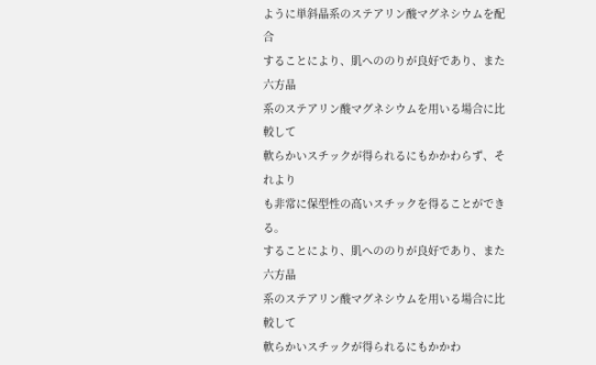ように単斜晶系のステアリン酸マグネシウムを配合
することにより、肌へののりが良好であり、また六方晶
系のステアリン酸マグネシウムを用いる場合に比較して
軟らかいスチックが得られるにもかかわらず、それより
も非常に保型性の高いスチックを得ることができる。
することにより、肌へののりが良好であり、また六方晶
系のステアリン酸マグネシウムを用いる場合に比較して
軟らかいスチックが得られるにもかかわ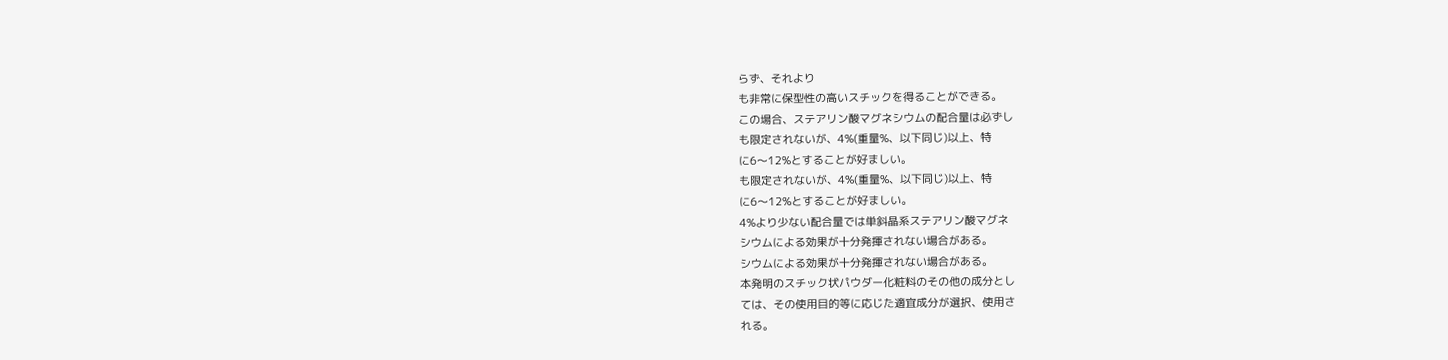らず、それより
も非常に保型性の高いスチックを得ることができる。
この場合、ステアリン酸マグネシウムの配合量は必ずし
も限定されないが、4%(重量%、以下同じ)以上、特
に6〜12%とすることが好ましい。
も限定されないが、4%(重量%、以下同じ)以上、特
に6〜12%とすることが好ましい。
4%より少ない配合量では単斜晶系ステアリン酸マグネ
シウムによる効果が十分発揮されない場合がある。
シウムによる効果が十分発揮されない場合がある。
本発明のスチック状パウダー化粧料のその他の成分とし
ては、その使用目的等に応じた適宜成分が選択、使用さ
れる。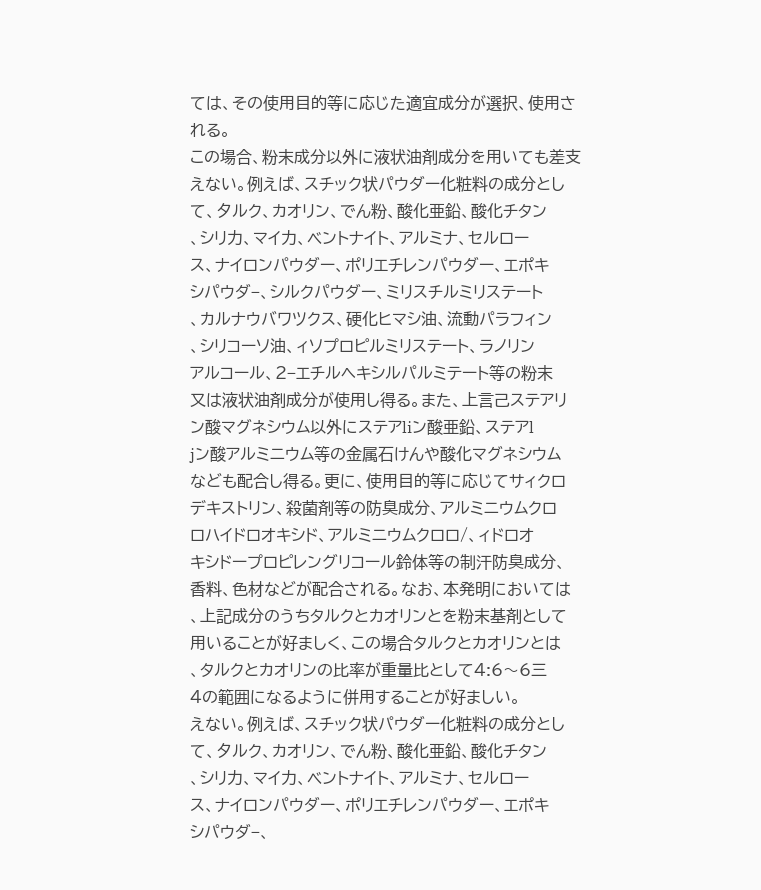ては、その使用目的等に応じた適宜成分が選択、使用さ
れる。
この場合、粉末成分以外に液状油剤成分を用いても差支
えない。例えば、スチック状パウダー化粧料の成分とし
て、夕ルク、カオリン、でん粉、酸化亜鉛、酸化チタン
、シリ力、マイ力、ベントナイト、アルミナ、セルロー
ス、ナイロンパウダー、ポリエチレンパウダー、エポキ
シパウダ−、シルクパウダー、ミリスチルミリステート
、カルナウバワツクス、硬化ヒマシ油、流動パラフィン
、シリコーソ油、ィソプロピルミリステート、ラノリン
アルコール、2−エチルヘキシルパルミテート等の粉末
又は液状油剤成分が使用し得る。また、上言己ステアリ
ン酸マグネシウム以外にステアliン酸亜鉛、ステアl
jン酸アルミニウム等の金属石けんや酸化マグネシウム
なども配合し得る。更に、使用目的等に応じてサィクロ
デキストリン、殺菌剤等の防臭成分、アルミニウムクロ
ロハイドロオキシド、アルミニウムクロロ/、ィドロオ
キシドープロピレングリコール鈴体等の制汗防臭成分、
香料、色材などが配合される。なお、本発明においては
、上記成分のうちタルクとカオリンとを粉末基剤として
用いることが好ましく、この場合タルクとカオリンとは
、タルクとカオリンの比率が重量比として4:6〜6三
4の範囲になるように併用することが好ましい。
えない。例えば、スチック状パウダー化粧料の成分とし
て、夕ルク、カオリン、でん粉、酸化亜鉛、酸化チタン
、シリ力、マイ力、ベントナイト、アルミナ、セルロー
ス、ナイロンパウダー、ポリエチレンパウダー、エポキ
シパウダ−、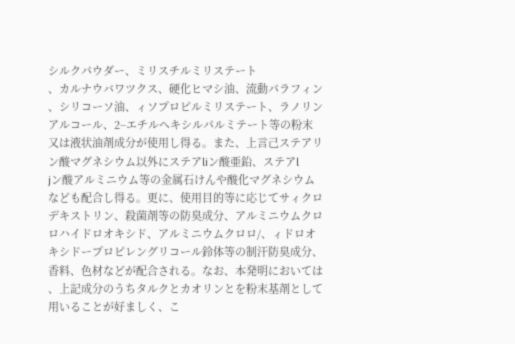シルクパウダー、ミリスチルミリステート
、カルナウバワツクス、硬化ヒマシ油、流動パラフィン
、シリコーソ油、ィソプロピルミリステート、ラノリン
アルコール、2−エチルヘキシルパルミテート等の粉末
又は液状油剤成分が使用し得る。また、上言己ステアリ
ン酸マグネシウム以外にステアliン酸亜鉛、ステアl
jン酸アルミニウム等の金属石けんや酸化マグネシウム
なども配合し得る。更に、使用目的等に応じてサィクロ
デキストリン、殺菌剤等の防臭成分、アルミニウムクロ
ロハイドロオキシド、アルミニウムクロロ/、ィドロオ
キシドープロピレングリコール鈴体等の制汗防臭成分、
香料、色材などが配合される。なお、本発明においては
、上記成分のうちタルクとカオリンとを粉末基剤として
用いることが好ましく、こ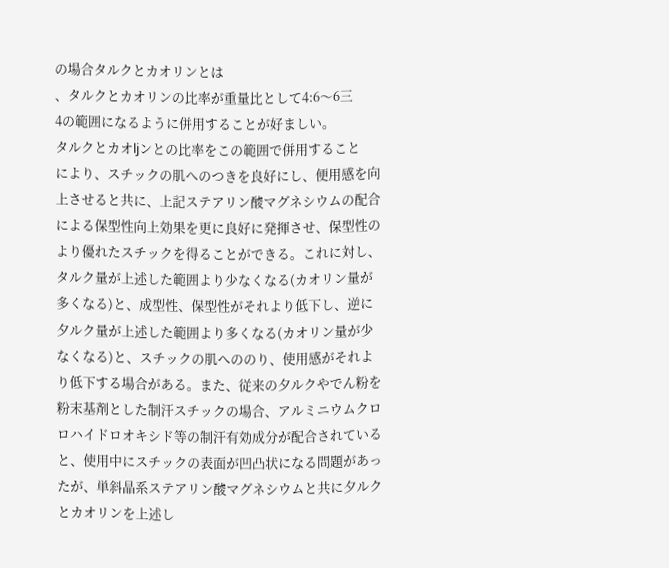の場合タルクとカオリンとは
、タルクとカオリンの比率が重量比として4:6〜6三
4の範囲になるように併用することが好ましい。
タルクとカオljンとの比率をこの範囲で併用すること
により、スチックの肌へのつきを良好にし、便用感を向
上させると共に、上記ステアリン酸マグネシウムの配合
による保型性向上効果を更に良好に発揮させ、保型性の
より優れたスチックを得ることができる。これに対し、
タルク量が上述した範囲より少なくなる(カオリン量が
多くなる)と、成型性、保型性がそれより低下し、逆に
夕ルク量が上述した範囲より多くなる(カオリン量が少
なくなる)と、スチックの肌へののり、使用感がそれよ
り低下する場合がある。また、従来の夕ルクやでん粉を
粉末基剤とした制汗スチックの場合、アルミニウムクロ
ロハイドロオキシド等の制汗有効成分が配合されている
と、使用中にスチックの表面が凹凸状になる問題があっ
たが、単斜晶系ステアリン酸マグネシウムと共に夕ルク
とカオリンを上述し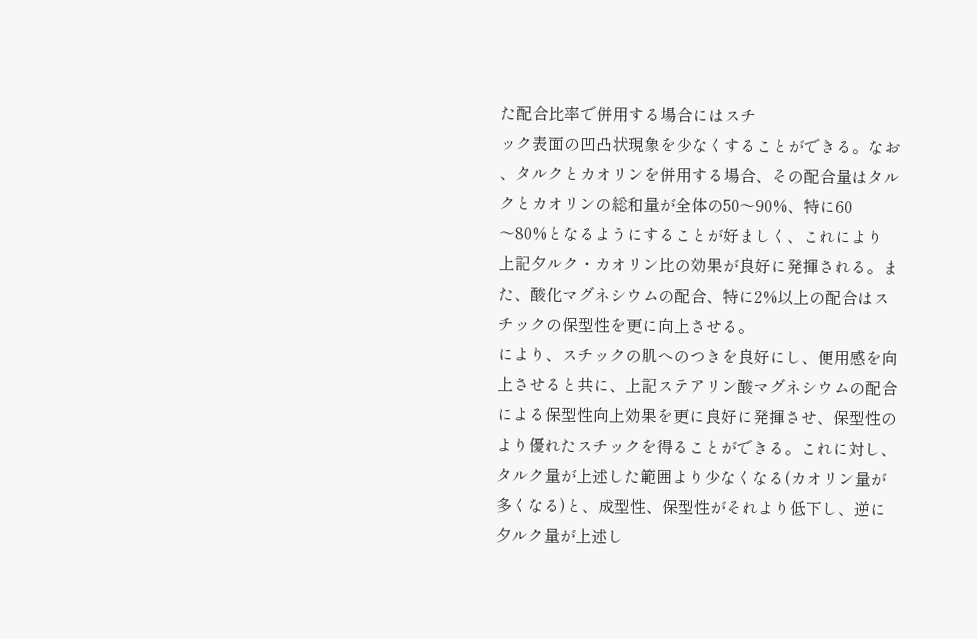た配合比率で併用する場合にはスチ
ック表面の凹凸状現象を少なくすることができる。なお
、タルクとカオリンを併用する場合、その配合量はタル
クとカオリンの総和量が全体の50〜90%、特に60
〜80%となるようにすることが好ましく、これにより
上記夕ルク・カオリン比の効果が良好に発揮される。ま
た、酸化マグネシウムの配合、特に2%以上の配合はス
チックの保型性を更に向上させる。
により、スチックの肌へのつきを良好にし、便用感を向
上させると共に、上記ステアリン酸マグネシウムの配合
による保型性向上効果を更に良好に発揮させ、保型性の
より優れたスチックを得ることができる。これに対し、
タルク量が上述した範囲より少なくなる(カオリン量が
多くなる)と、成型性、保型性がそれより低下し、逆に
夕ルク量が上述し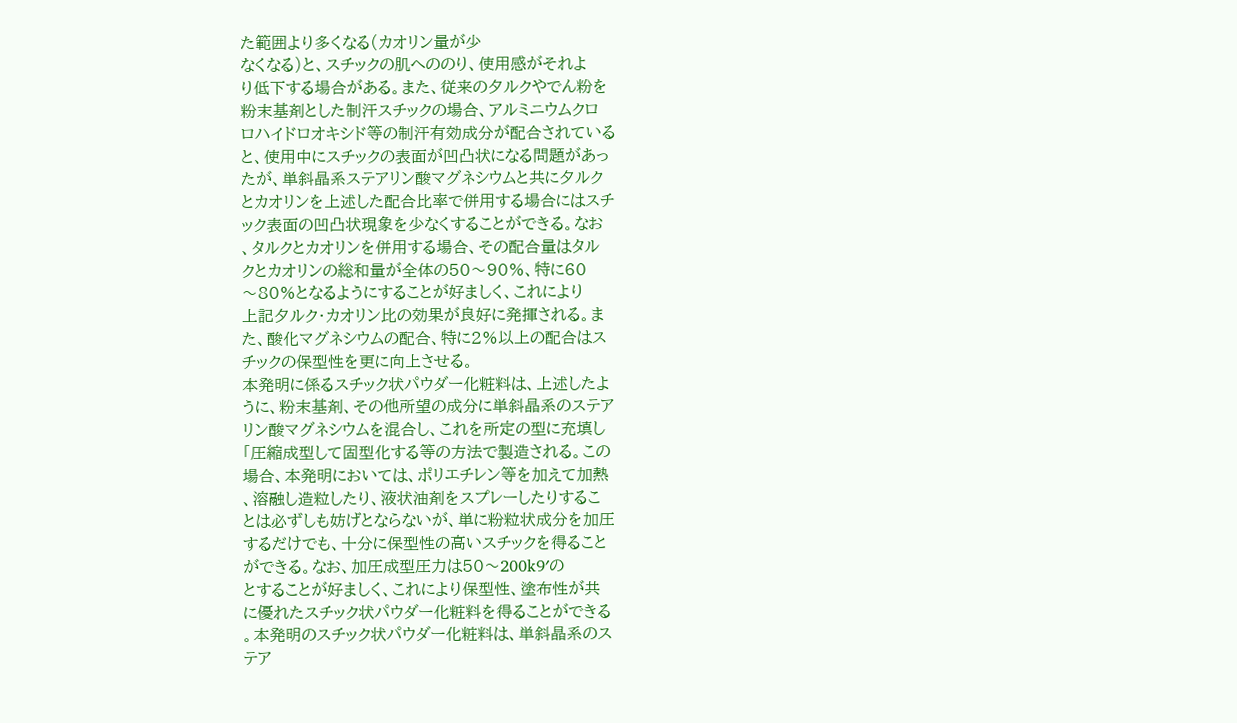た範囲より多くなる(カオリン量が少
なくなる)と、スチックの肌へののり、使用感がそれよ
り低下する場合がある。また、従来の夕ルクやでん粉を
粉末基剤とした制汗スチックの場合、アルミニウムクロ
ロハイドロオキシド等の制汗有効成分が配合されている
と、使用中にスチックの表面が凹凸状になる問題があっ
たが、単斜晶系ステアリン酸マグネシウムと共に夕ルク
とカオリンを上述した配合比率で併用する場合にはスチ
ック表面の凹凸状現象を少なくすることができる。なお
、タルクとカオリンを併用する場合、その配合量はタル
クとカオリンの総和量が全体の50〜90%、特に60
〜80%となるようにすることが好ましく、これにより
上記夕ルク・カオリン比の効果が良好に発揮される。ま
た、酸化マグネシウムの配合、特に2%以上の配合はス
チックの保型性を更に向上させる。
本発明に係るスチック状パウダー化粧料は、上述したよ
うに、粉末基剤、その他所望の成分に単斜晶系のステア
リン酸マグネシウムを混合し、これを所定の型に充填し
「圧縮成型して固型化する等の方法で製造される。この
場合、本発明においては、ポリエチレン等を加えて加熱
、溶融し造粒したり、液状油剤をスプレーしたりするこ
とは必ずしも妨げとならないが、単に粉粒状成分を加圧
するだけでも、十分に保型性の高いスチックを得ること
ができる。なお、加圧成型圧力は50〜200k9′の
とすることが好ましく、これにより保型性、塗布性が共
に優れたスチック状パウダー化粧料を得ることができる
。本発明のスチック状パウダー化粧料は、単斜晶系のス
テア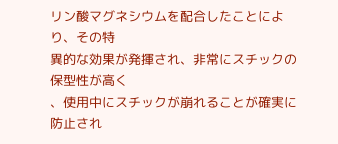リン酸マグネシウムを配合したことにより、その特
異的な効果が発揮され、非常にスチックの保型性が高く
、使用中にスチックが崩れることが確実に防止され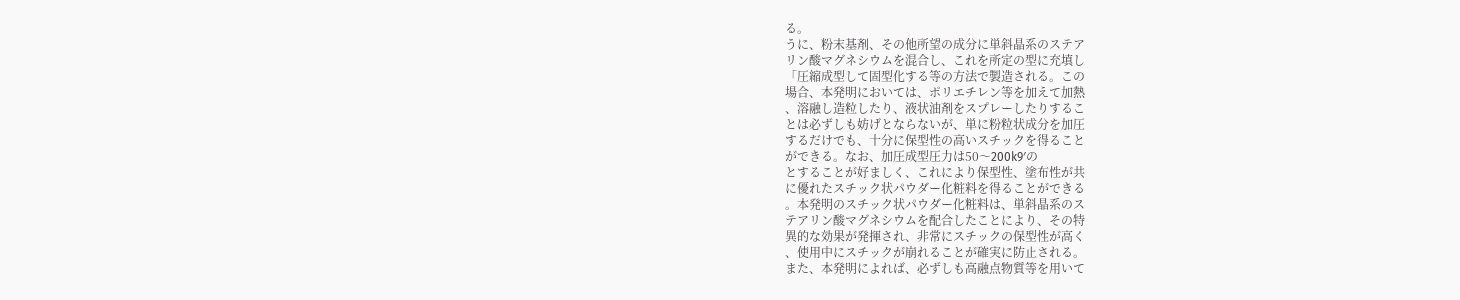る。
うに、粉末基剤、その他所望の成分に単斜晶系のステア
リン酸マグネシウムを混合し、これを所定の型に充填し
「圧縮成型して固型化する等の方法で製造される。この
場合、本発明においては、ポリエチレン等を加えて加熱
、溶融し造粒したり、液状油剤をスプレーしたりするこ
とは必ずしも妨げとならないが、単に粉粒状成分を加圧
するだけでも、十分に保型性の高いスチックを得ること
ができる。なお、加圧成型圧力は50〜200k9′の
とすることが好ましく、これにより保型性、塗布性が共
に優れたスチック状パウダー化粧料を得ることができる
。本発明のスチック状パウダー化粧料は、単斜晶系のス
テアリン酸マグネシウムを配合したことにより、その特
異的な効果が発揮され、非常にスチックの保型性が高く
、使用中にスチックが崩れることが確実に防止される。
また、本発明によれば、必ずしも高融点物質等を用いて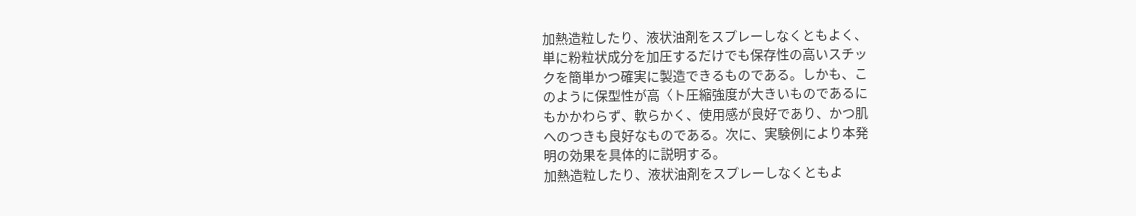加熱造粒したり、液状油剤をスプレーしなくともよく、
単に粉粒状成分を加圧するだけでも保存性の高いスチッ
クを簡単かつ確実に製造できるものである。しかも、こ
のように保型性が高〈ト圧縮強度が大きいものであるに
もかかわらず、軟らかく、使用感が良好であり、かつ肌
へのつきも良好なものである。次に、実験例により本発
明の効果を具体的に説明する。
加熱造粒したり、液状油剤をスプレーしなくともよ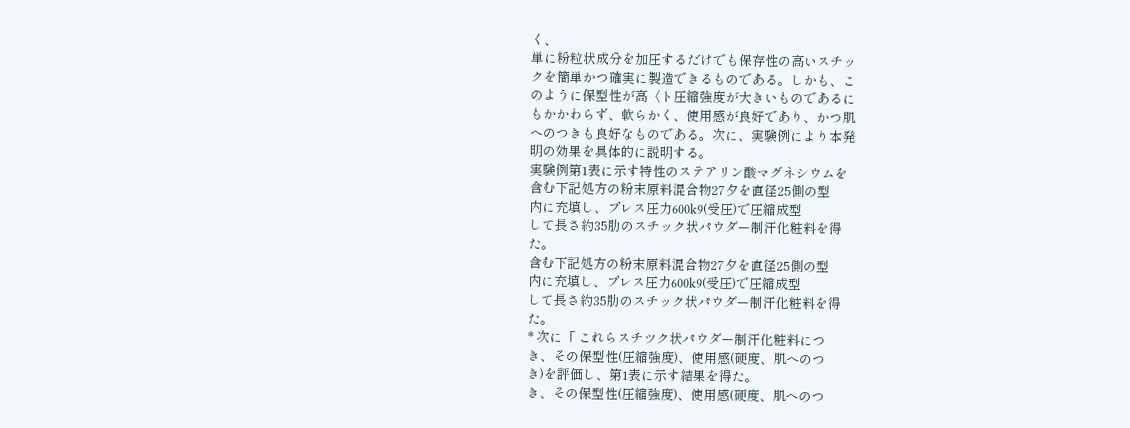く、
単に粉粒状成分を加圧するだけでも保存性の高いスチッ
クを簡単かつ確実に製造できるものである。しかも、こ
のように保型性が高〈ト圧縮強度が大きいものであるに
もかかわらず、軟らかく、使用感が良好であり、かつ肌
へのつきも良好なものである。次に、実験例により本発
明の効果を具体的に説明する。
実験例第1表に示す特性のステアリン酸マグネシウムを
含む下記処方の粉末原料混合物27夕を直径25側の型
内に充填し、プレス圧力600k9(受圧)で圧縮成型
して長さ約35肋のスチック状パウダー制汗化粧料を得
た。
含む下記処方の粉末原料混合物27夕を直径25側の型
内に充填し、プレス圧力600k9(受圧)で圧縮成型
して長さ約35肋のスチック状パウダー制汗化粧料を得
た。
* 次に「 これらスチツク状パウダー制汗化粧料につ
き、その保型性(圧縮強度)、使用感(硬度、肌へのつ
き)を評価し、第1表に示す結果を得た。
き、その保型性(圧縮強度)、使用感(硬度、肌へのつ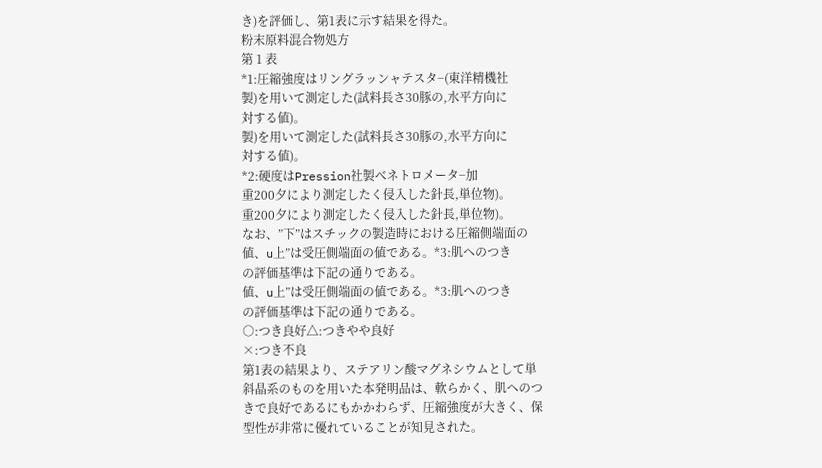き)を評価し、第1表に示す結果を得た。
粉末原料混合物処方
第 1 表
*1:圧縮強度はリングラッンャテスタ−(東洋精機社
製)を用いて測定した(試料長さ30豚の,水平方向に
対する値)。
製)を用いて測定した(試料長さ30豚の,水平方向に
対する値)。
*2:硬度はPression社製べネトロメータ−加
重200夕により測定したく侵入した針長,単位物)。
重200夕により測定したく侵入した針長,単位物)。
なお、”下”はスチックの製造時における圧縮側端面の
値、u上”は受圧側端面の値である。*3:肌へのつき
の評価基準は下記の通りである。
値、u上”は受圧側端面の値である。*3:肌へのつき
の評価基準は下記の通りである。
○:つき良好△:つきやや良好
×:つき不良
第1表の結果より、ステアリン酸マグネシウムとして単
斜晶系のものを用いた本発明品は、軟らかく、肌へのつ
きで良好であるにもかかわらず、圧縮強度が大きく、保
型性が非常に優れていることが知見された。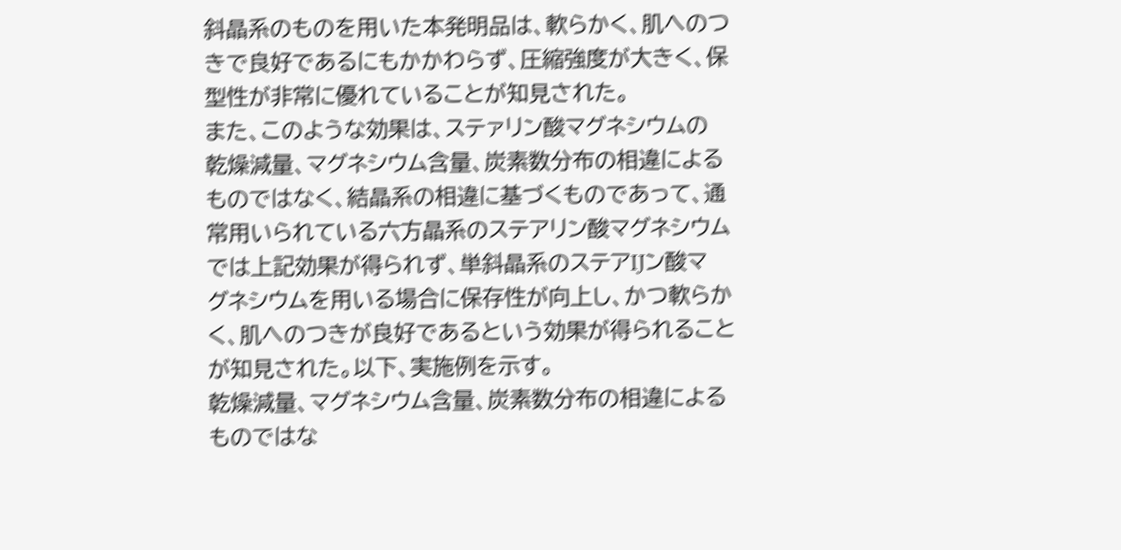斜晶系のものを用いた本発明品は、軟らかく、肌へのつ
きで良好であるにもかかわらず、圧縮強度が大きく、保
型性が非常に優れていることが知見された。
また、このような効果は、ステァリン酸マグネシウムの
乾燥減量、マグネシウム含量、炭素数分布の相違による
ものではなく、結晶系の相違に基づくものであって、通
常用いられている六方晶系のステアリン酸マグネシウム
では上記効果が得られず、単斜晶系のステアIJン酸マ
グネシウムを用いる場合に保存性が向上し、かつ軟らか
く、肌へのつきが良好であるという効果が得られること
が知見された。以下、実施例を示す。
乾燥減量、マグネシウム含量、炭素数分布の相違による
ものではな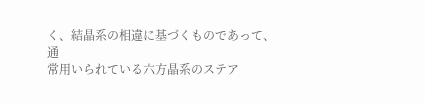く、結晶系の相違に基づくものであって、通
常用いられている六方晶系のステア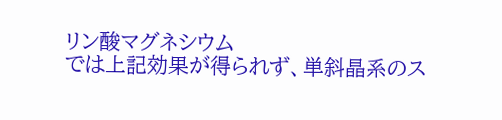リン酸マグネシウム
では上記効果が得られず、単斜晶系のス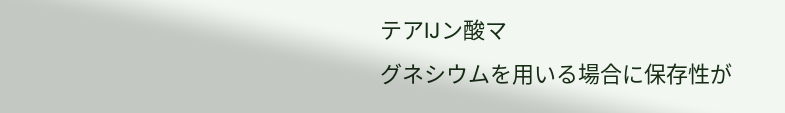テアIJン酸マ
グネシウムを用いる場合に保存性が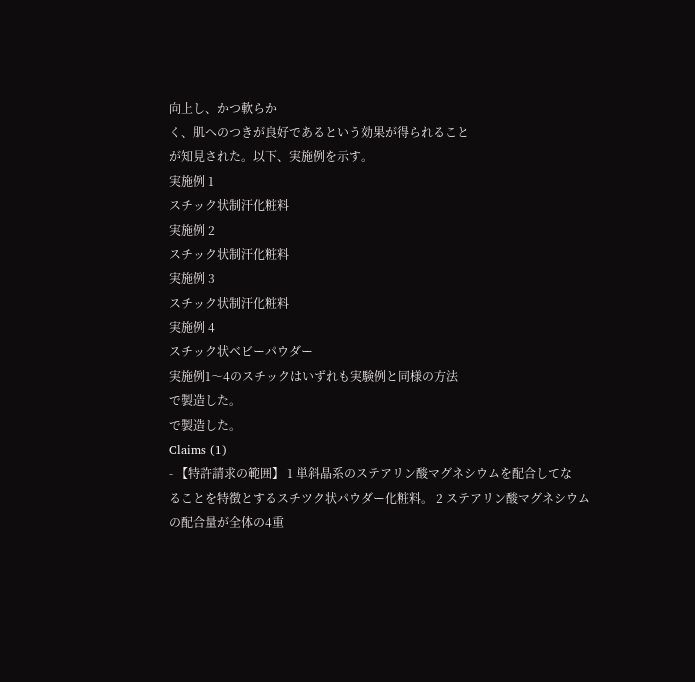向上し、かつ軟らか
く、肌へのつきが良好であるという効果が得られること
が知見された。以下、実施例を示す。
実施例 1
スチック状制汗化粧料
実施例 2
スチック状制汗化粧料
実施例 3
スチック状制汗化粧料
実施例 4
スチック状ベビーパウダー
実施例1〜4のスチックはいずれも実験例と同様の方法
で製造した。
で製造した。
Claims (1)
- 【特許請求の範囲】 1 単斜晶系のステアリン酸マグネシウムを配合してな
ることを特徴とするスチツク状パウダー化粧料。 2 ステアリン酸マグネシウムの配合量が全体の4重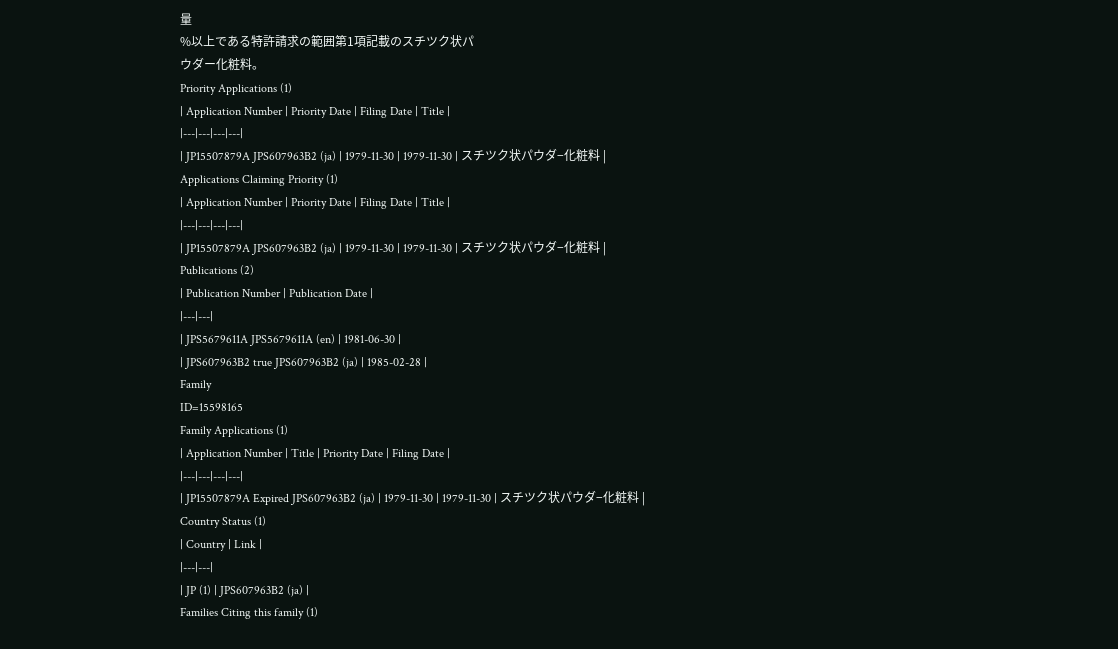量
%以上である特許請求の範囲第1項記載のスチツク状パ
ウダー化粧料。
Priority Applications (1)
| Application Number | Priority Date | Filing Date | Title |
|---|---|---|---|
| JP15507879A JPS607963B2 (ja) | 1979-11-30 | 1979-11-30 | スチツク状パウダ−化粧料 |
Applications Claiming Priority (1)
| Application Number | Priority Date | Filing Date | Title |
|---|---|---|---|
| JP15507879A JPS607963B2 (ja) | 1979-11-30 | 1979-11-30 | スチツク状パウダ−化粧料 |
Publications (2)
| Publication Number | Publication Date |
|---|---|
| JPS5679611A JPS5679611A (en) | 1981-06-30 |
| JPS607963B2 true JPS607963B2 (ja) | 1985-02-28 |
Family
ID=15598165
Family Applications (1)
| Application Number | Title | Priority Date | Filing Date |
|---|---|---|---|
| JP15507879A Expired JPS607963B2 (ja) | 1979-11-30 | 1979-11-30 | スチツク状パウダ−化粧料 |
Country Status (1)
| Country | Link |
|---|---|
| JP (1) | JPS607963B2 (ja) |
Families Citing this family (1)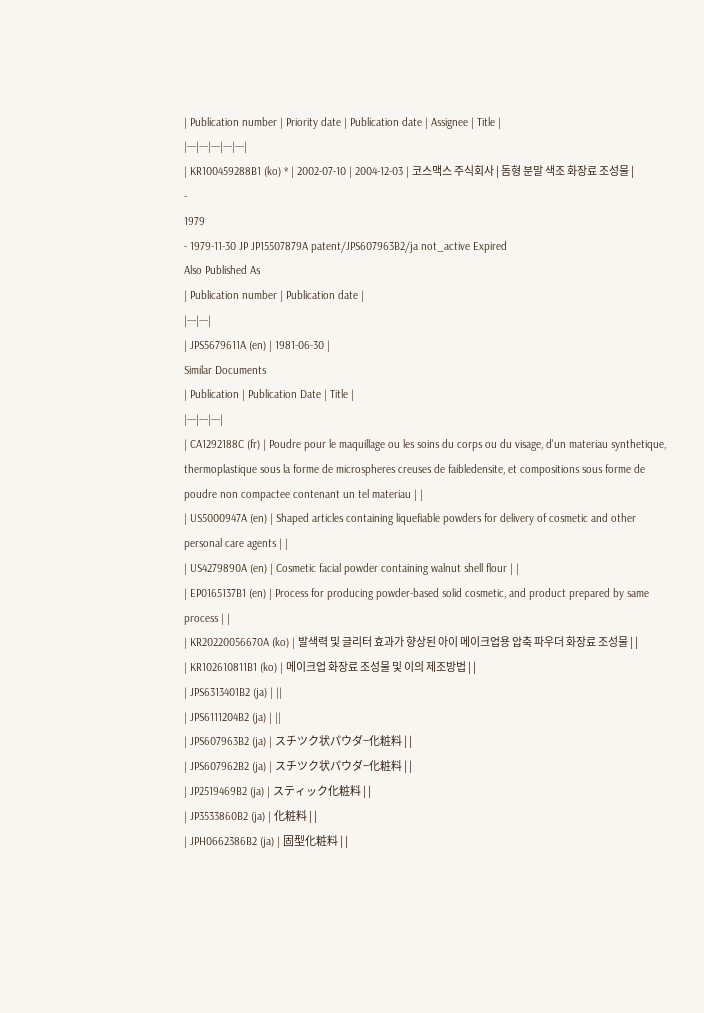| Publication number | Priority date | Publication date | Assignee | Title |
|---|---|---|---|---|
| KR100459288B1 (ko) * | 2002-07-10 | 2004-12-03 | 코스맥스 주식회사 | 돔형 분말 색조 화장료 조성물 |
-
1979
- 1979-11-30 JP JP15507879A patent/JPS607963B2/ja not_active Expired
Also Published As
| Publication number | Publication date |
|---|---|
| JPS5679611A (en) | 1981-06-30 |
Similar Documents
| Publication | Publication Date | Title |
|---|---|---|
| CA1292188C (fr) | Poudre pour le maquillage ou les soins du corps ou du visage, d'un materiau synthetique, thermoplastique sous la forme de microspheres creuses de faibledensite, et compositions sous forme de poudre non compactee contenant un tel materiau | |
| US5000947A (en) | Shaped articles containing liquefiable powders for delivery of cosmetic and other personal care agents | |
| US4279890A (en) | Cosmetic facial powder containing walnut shell flour | |
| EP0165137B1 (en) | Process for producing powder-based solid cosmetic, and product prepared by same process | |
| KR20220056670A (ko) | 발색력 및 글리터 효과가 향상된 아이 메이크업용 압축 파우더 화장료 조성물 | |
| KR102610811B1 (ko) | 메이크업 화장료 조성물 및 이의 제조방법 | |
| JPS6313401B2 (ja) | ||
| JPS6111204B2 (ja) | ||
| JPS607963B2 (ja) | スチツク状パウダ−化粧料 | |
| JPS607962B2 (ja) | スチツク状パウダ−化粧料 | |
| JP2519469B2 (ja) | スティック化粧料 | |
| JP3533860B2 (ja) | 化粧料 | |
| JPH0662386B2 (ja) | 固型化粧料 | |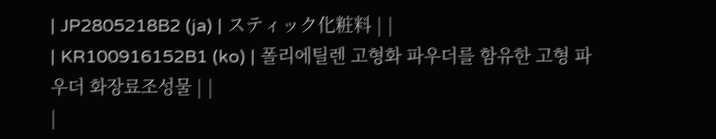| JP2805218B2 (ja) | スティック化粧料 | |
| KR100916152B1 (ko) | 폴리에틸렌 고형화 파우더를 함유한 고형 파우더 화장료조성물 | |
|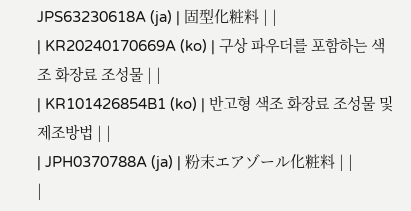JPS63230618A (ja) | 固型化粧料 | |
| KR20240170669A (ko) | 구상 파우더를 포함하는 색조 화장료 조성물 | |
| KR101426854B1 (ko) | 반고형 색조 화장료 조성물 및 제조방법 | |
| JPH0370788A (ja) | 粉末エアゾール化粧料 | |
|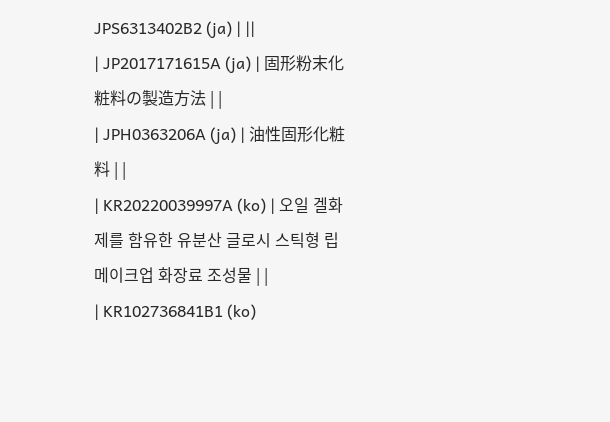JPS6313402B2 (ja) | ||
| JP2017171615A (ja) | 固形粉末化粧料の製造方法 | |
| JPH0363206A (ja) | 油性固形化粧料 | |
| KR20220039997A (ko) | 오일 겔화제를 함유한 유분산 글로시 스틱형 립메이크업 화장료 조성물 | |
| KR102736841B1 (ko)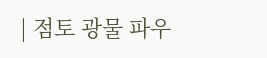| 점토 광물 파우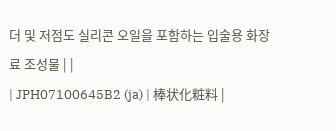더 및 저점도 실리콘 오일을 포함하는 입술용 화장료 조성물 | |
| JPH07100645B2 (ja) | 棒状化粧料 |